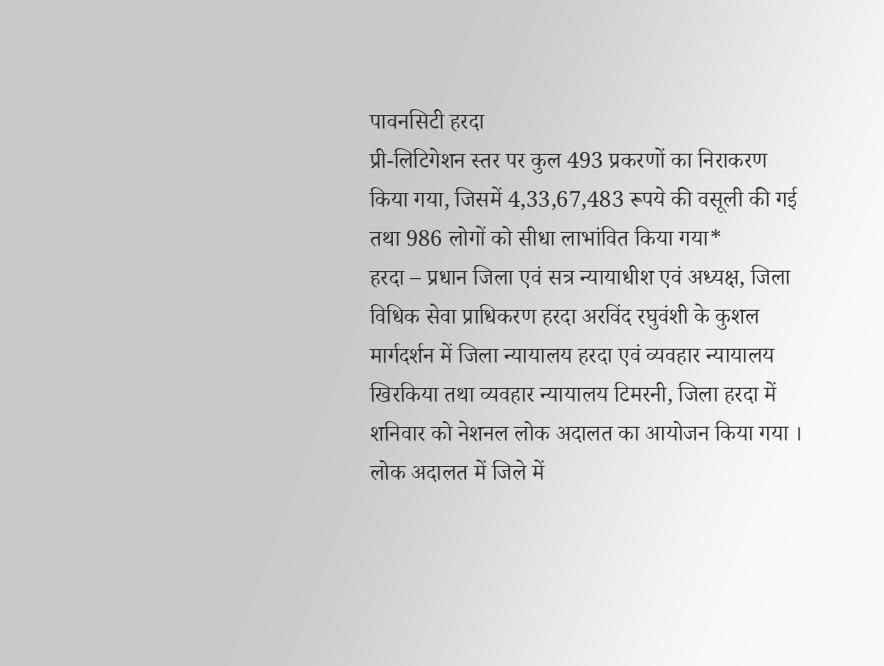पावनसिटी हरदा
प्री-लिटिगेशन स्तर पर कुल 493 प्रकरणों का निराकरण किया गया, जिसमें 4,33,67,483 रूपये की वसूली की गई तथा 986 लोगों को सीधा लाभांवित किया गया*
हरदा – प्रधान जिला एवं सत्र न्यायाधीश एवं अध्यक्ष, जिला विधिक सेवा प्राधिकरण हरदा अरविंद रघुवंशी के कुशल मार्गदर्शन में जिला न्यायालय हरदा एवं व्यवहार न्यायालय खिरकिया तथा व्यवहार न्यायालय टिमरनी, जिला हरदा में शनिवार को नेशनल लोक अदालत का आयोजन किया गया । लोक अदालत में जिले में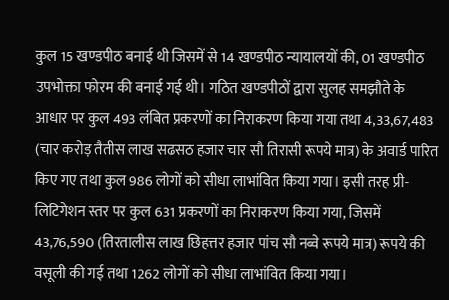कुल 15 खण्डपीठ बनाई थी जिसमें से 14 खण्डपीठ न्यायालयों की, 01 खण्डपीठ उपभोक्ता फोरम की बनाई गई थी। गठित खण्डपीठों द्वारा सुलह समझौते के आधार पर कुल 493 लंबित प्रकरणों का निराकरण किया गया तथा 4,33,67,483 (चार करोड़ तैतीस लाख सढसठ हजार चार सौ तिरासी रूपये मात्र) के अवार्ड पारित किए गए तथा कुल 986 लोगों को सीधा लाभांवित किया गया। इसी तरह प्री-लिटिगेशन स्तर पर कुल 631 प्रकरणों का निराकरण किया गया, जिसमें 43,76,590 (तिरतालीस लाख छिहत्तर हजार पांच सौ नब्वे रूपये मात्र) रूपये की वसूली की गई तथा 1262 लोगों को सीधा लाभांवित किया गया।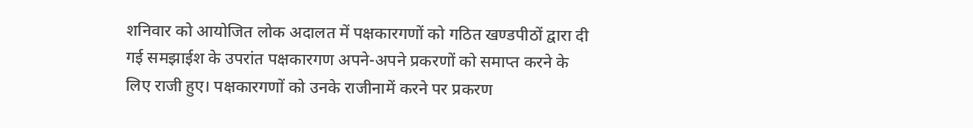शनिवार को आयोजित लोक अदालत में पक्षकारगणों को गठित खण्डपीठों द्वारा दी गई समझाईश के उपरांत पक्षकारगण अपने-अपने प्रकरणों को समाप्त करने के लिए राजी हुए। पक्षकारगणों को उनके राजीनामें करने पर प्रकरण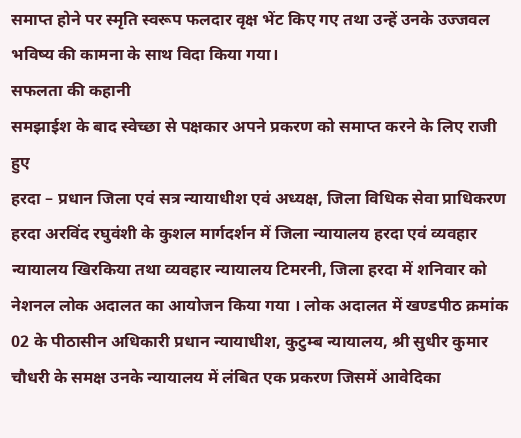समाप्त होने पर स्मृति स्वरूप फलदार वृक्ष भेंट किए गए तथा उन्हें उनके उज्जवल भविष्य की कामना के साथ विदा किया गया।
सफलता की कहानी
समझाईश के बाद स्वेच्छा से पक्षकार अपने प्रकरण को समाप्त करने के लिए राजी हुए
हरदा – प्रधान जिला एवं सत्र न्यायाधीश एवं अध्यक्ष, जिला विधिक सेवा प्राधिकरण हरदा अरविंद रघुवंशी के कुशल मार्गदर्शन में जिला न्यायालय हरदा एवं व्यवहार न्यायालय खिरकिया तथा व्यवहार न्यायालय टिमरनी, जिला हरदा में शनिवार को नेशनल लोक अदालत का आयोजन किया गया । लोक अदालत में खण्डपीठ क्रमांक 02 के पीठासीन अधिकारी प्रधान न्यायाधीश, कुटुम्ब न्यायालय, श्री सुधीर कुमार चौधरी के समक्ष उनके न्यायालय में लंबित एक प्रकरण जिसमें आवेदिका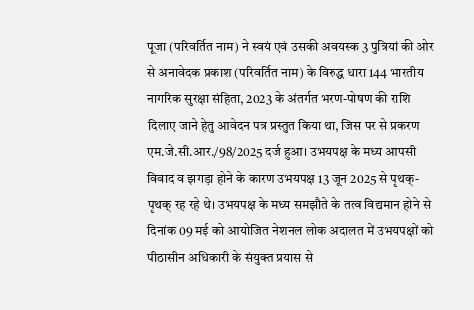पूजा (परिवर्तित नाम) ने स्वयं एवं उसकी अवयस्क 3 पुत्रियां की ओर से अनावेदक प्रकाश (परिवर्तित नाम) के विरुद्ध धारा 144 भारतीय नागरिक सुरक्षा संहिता, 2023 के अंतर्गत भरण-पोषण की राशि दिलाए जाने हेतु आवेदन पत्र प्रस्तुत किया था, जिस पर से प्रकरण एम.जे.सी.आर./98/2025 दर्ज हुआ। उभयपक्ष के मध्य आपसी विवाद व झगड़ा होने के कारण उभयपक्ष 13 जून 2025 से पृथक्-पृथक् रह रहे थे। उभयपक्ष के मध्य समझौते के तत्व विद्यमान होने से दिनांक 09 मई को आयोजित नेशनल लोक अदालत में उभयपक्षों को पीठासीन अधिकारी के संयुक्त प्रयास से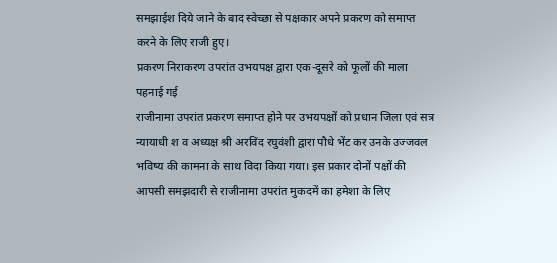समझाईश दिये जाने के बाद स्वेच्छा से पक्षकार अपने प्रकरण को समाप्त करने के लिए राजी हुए।
प्रकरण निराकरण उपरांत उभयपक्ष द्वारा एक-दूसरे को फूलों की माला पहनाई गई
राजीनामा उपरांत प्रकरण समाप्त होने पर उभयपक्षों को प्रधान जिला एवं सत्र न्यायाधी श व अध्यक्ष श्री अरविंद रघुवंशी द्वारा पौधे भेंट कर उनके उज्जवल भविष्य की कामना के साथ विदा किया गया। इस प्रकार दोनों पक्षों की आपसी समझदारी से राजीनामा उपरांत मुकदमें का हमेशा के लिए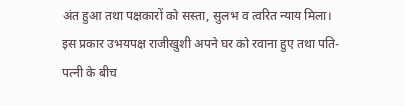अंत हुआ तथा पक्षकारों को सस्ता, सुलभ व त्वरित न्याय मिला। इस प्रकार उभयपक्ष राजीखुशी अपने घर को रवाना हुए तथा पति-पत्नी के बीच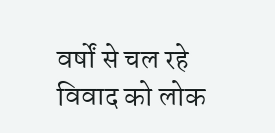वर्षों से चल रहे विवाद को लोक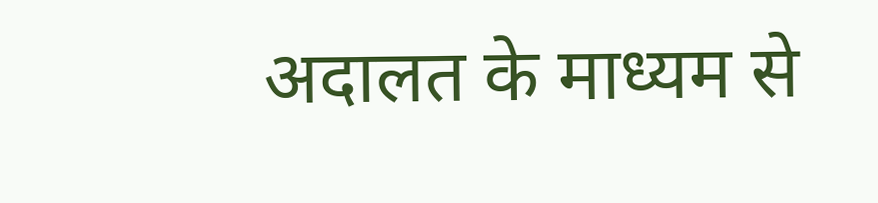अदालत के माध्यम से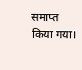समाप्त किया गया।